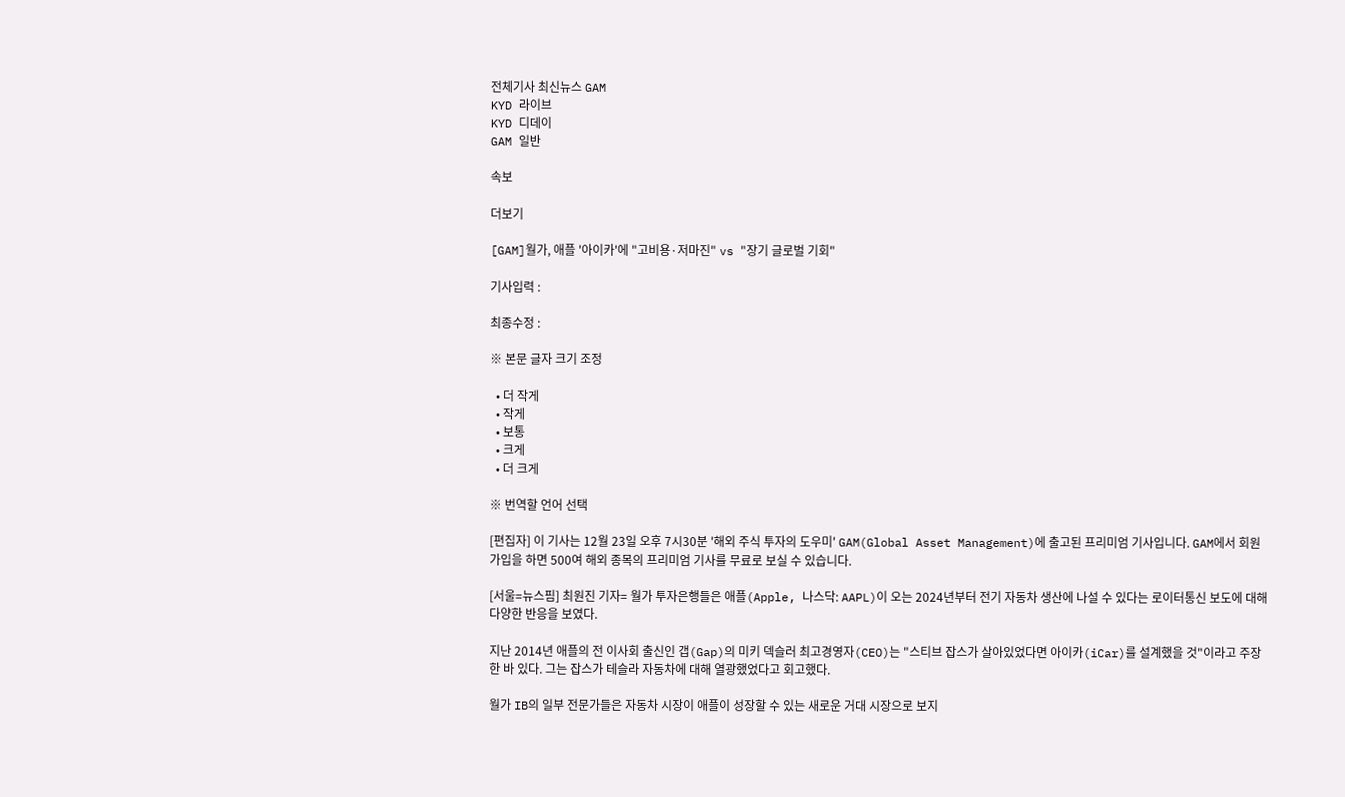전체기사 최신뉴스 GAM
KYD 라이브
KYD 디데이
GAM 일반

속보

더보기

[GAM]월가, 애플 '아이카'에 "고비용·저마진" vs "장기 글로벌 기회"

기사입력 :

최종수정 :

※ 본문 글자 크기 조정

  • 더 작게
  • 작게
  • 보통
  • 크게
  • 더 크게

※ 번역할 언어 선택

[편집자] 이 기사는 12월 23일 오후 7시30분 '해외 주식 투자의 도우미' GAM(Global Asset Management)에 출고된 프리미엄 기사입니다. GAM에서 회원 가입을 하면 500여 해외 종목의 프리미엄 기사를 무료로 보실 수 있습니다.

[서울=뉴스핌] 최원진 기자= 월가 투자은행들은 애플(Apple, 나스닥: AAPL)이 오는 2024년부터 전기 자동차 생산에 나설 수 있다는 로이터통신 보도에 대해 다양한 반응을 보였다.

지난 2014년 애플의 전 이사회 출신인 갭(Gap)의 미키 덱슬러 최고경영자(CEO)는 "스티브 잡스가 살아있었다면 아이카(iCar)를 설계했을 것"이라고 주장한 바 있다. 그는 잡스가 테슬라 자동차에 대해 열광했었다고 회고했다.

월가 IB의 일부 전문가들은 자동차 시장이 애플이 성장할 수 있는 새로운 거대 시장으로 보지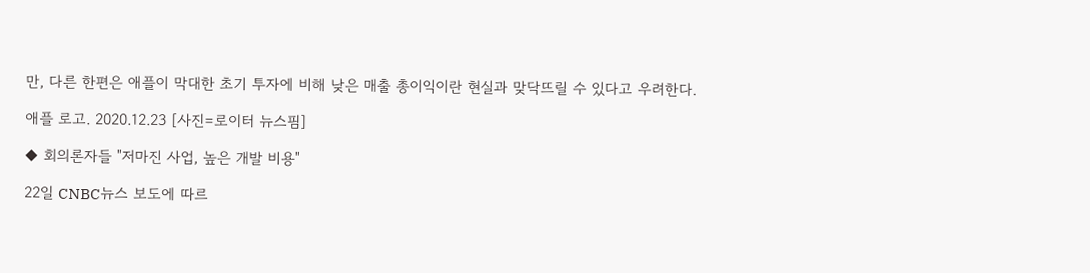만, 다른 한편은 애플이 막대한 초기 투자에 비해 낮은 매출 총이익이란 현실과 맞닥뜨릴 수 있다고 우려한다.

애플 로고. 2020.12.23 [사진=로이터 뉴스핌]

◆ 회의론자들 "저마진 사업, 높은 개발 비용"

22일 CNBC뉴스 보도에 따르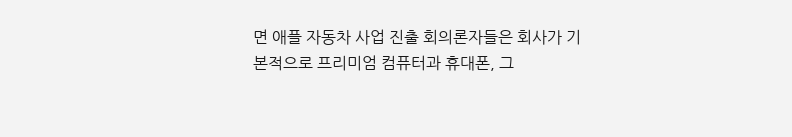면 애플 자동차 사업 진출 회의론자들은 회사가 기본적으로 프리미엄 컴퓨터과 휴대폰, 그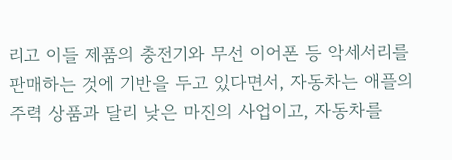리고 이들 제품의 충전기와 무선 이어폰 등 악세서리를 판매하는 것에 기반을 두고 있다면서, 자동차는 애플의 주력 상품과 달리 낮은 마진의 사업이고, 자동차를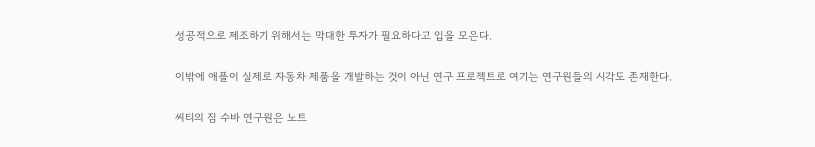성공적으로 제조하기 위해서는 막대한 투자가 필요하다고 입을 모은다.

이밖에 애플이 실제로 자동차 제품을 개발하는 것이 아닌 연구 프로젝트로 여기는 연구원들의 시각도 존재한다.

씨티의 짐 수바 연구원은 노트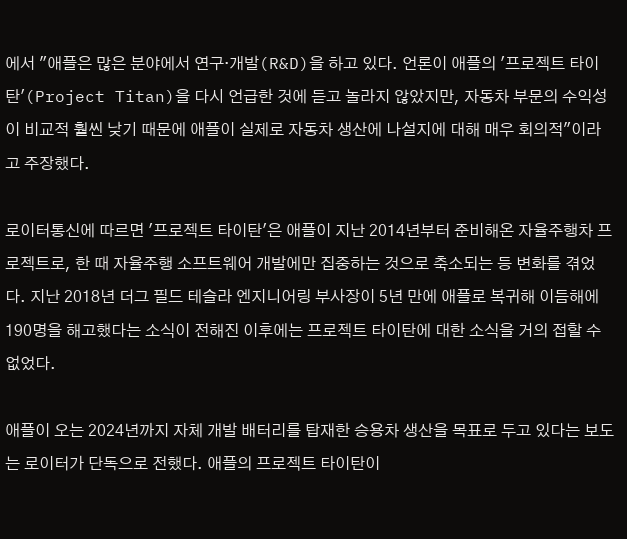에서 "애플은 많은 분야에서 연구·개발(R&D)을 하고 있다. 언론이 애플의 '프로젝트 타이탄'(Project Titan)을 다시 언급한 것에 듣고 놀라지 않았지만, 자동차 부문의 수익성이 비교적 훨씬 낮기 때문에 애플이 실제로 자동차 생산에 나설지에 대해 매우 회의적"이라고 주장했다.

로이터통신에 따르면 '프로젝트 타이탄'은 애플이 지난 2014년부터 준비해온 자율주행차 프로젝트로, 한 때 자율주행 소프트웨어 개발에만 집중하는 것으로 축소되는 등 변화를 겪었다. 지난 2018년 더그 필드 테슬라 엔지니어링 부사장이 5년 만에 애플로 복귀해 이듬해에 190명을 해고했다는 소식이 전해진 이후에는 프로젝트 타이탄에 대한 소식을 거의 접할 수 없었다.

애플이 오는 2024년까지 자체 개발 배터리를 탑재한 승용차 생산을 목표로 두고 있다는 보도는 로이터가 단독으로 전했다. 애플의 프로젝트 타이탄이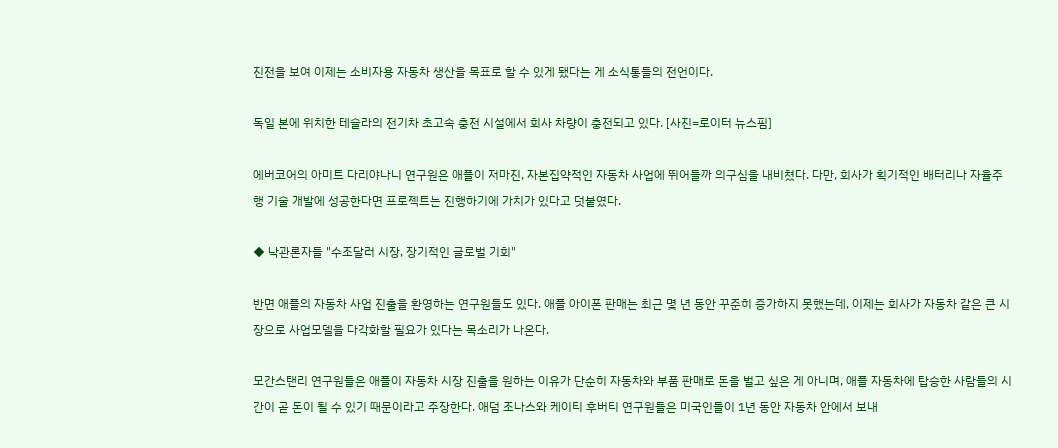진전을 보여 이제는 소비자용 자동차 생산을 목표로 할 수 있게 됐다는 게 소식통들의 전언이다.

독일 본에 위치한 테슬라의 전기차 초고속 충전 시설에서 회사 차량이 충전되고 있다. [사진=로이터 뉴스핌]

에버코어의 아미트 다리야나니 연구원은 애플이 저마진, 자본집약적인 자동차 사업에 뛰어들까 의구심을 내비쳤다. 다만, 회사가 획기적인 배터리나 자율주행 기술 개발에 성공한다면 프로젝트는 진행하기에 가치가 있다고 덧붙였다.

◆ 낙관론자들 "수조달러 시장, 장기적인 글로벌 기회"

반면 애플의 자동차 사업 진출을 환영하는 연구원들도 있다. 애플 아이폰 판매는 최근 몇 년 동안 꾸준히 증가하지 못했는데, 이제는 회사가 자동차 같은 큰 시장으로 사업모델을 다각화할 필요가 있다는 목소리가 나온다.

모간스탠리 연구원들은 애플이 자동차 시장 진출을 원하는 이유가 단순히 자동차와 부품 판매로 돈을 벌고 싶은 게 아니며, 애플 자동차에 탑승한 사람들의 시간이 곧 돈이 될 수 있기 때문이라고 주장한다. 애덤 조나스와 케이티 후버티 연구원들은 미국인들이 1년 동안 자동차 안에서 보내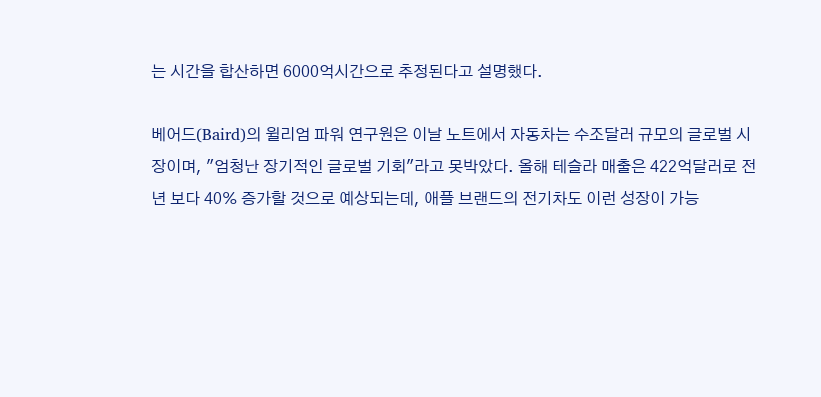는 시간을 합산하면 6000억시간으로 추정된다고 설명했다.

베어드(Baird)의 윌리엄 파워 연구원은 이날 노트에서 자동차는 수조달러 규모의 글로벌 시장이며, "엄청난 장기적인 글로벌 기회"라고 못박았다. 올해 테슬라 매출은 422억달러로 전년 보다 40% 증가할 것으로 예상되는데, 애플 브랜드의 전기차도 이런 성장이 가능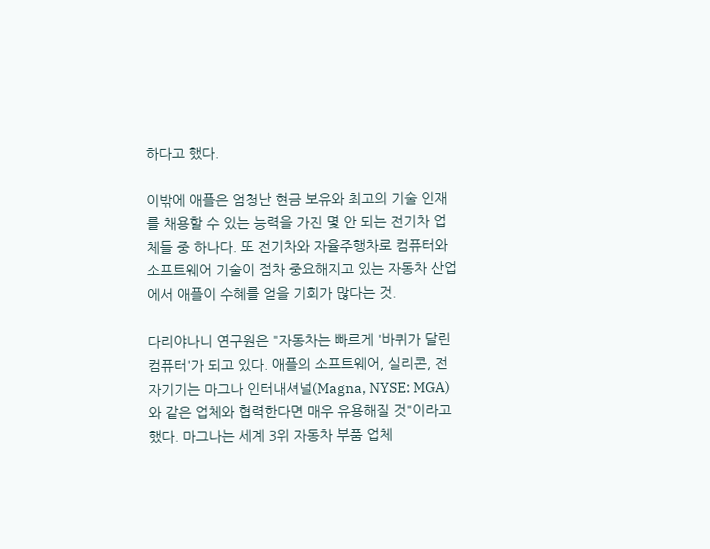하다고 했다.

이밖에 애플은 엄청난 현금 보유와 최고의 기술 인재를 채용할 수 있는 능력을 가진 몇 안 되는 전기차 업체들 중 하나다. 또 전기차와 자율주행차로 컴퓨터와 소프트웨어 기술이 점차 중요해지고 있는 자동차 산업에서 애플이 수혜를 얻을 기회가 많다는 것.

다리야나니 연구원은 "자동차는 빠르게 '바퀴가 달린 컴퓨터'가 되고 있다. 애플의 소프트웨어, 실리콘, 전자기기는 마그나 인터내셔널(Magna, NYSE: MGA)와 같은 업체와 협력한다면 매우 유용해질 것"이라고 했다. 마그나는 세계 3위 자동차 부품 업체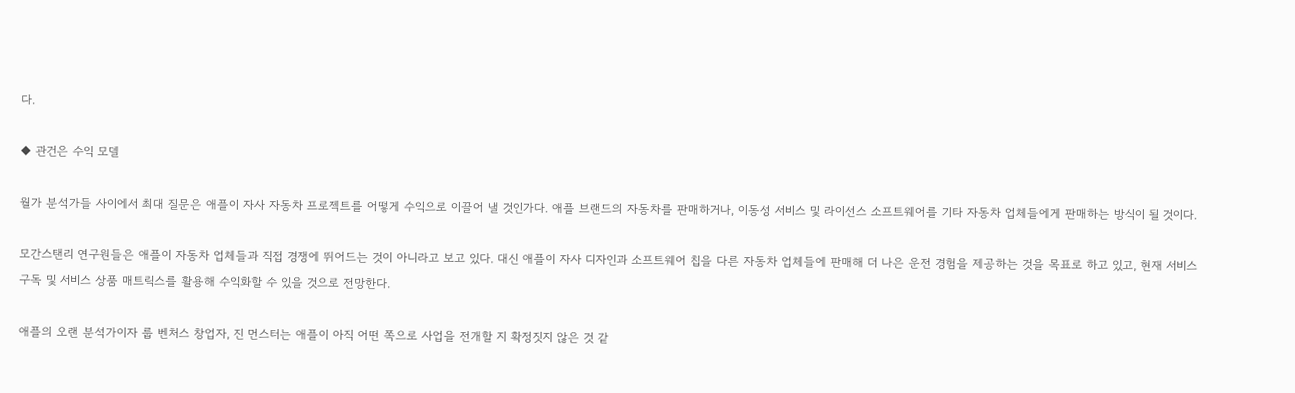다.

◆ 관건은 수익 모델

월가 분석가들 사이에서 최대 질문은 애플이 자사 자동차 프로젝트를 어떻게 수익으로 이끌어 낼 것인가다. 애플 브랜드의 자동차를 판매하거나, 이동성 서비스 및 라이선스 소프트웨어를 기타 자동차 업체들에게 판매하는 방식이 될 것이다.

모간스탠리 연구원들은 애플이 자동차 업체들과 직접 경쟁에 뛰어드는 것이 아니라고 보고 있다. 대신 애플이 자사 디자인과 소프트웨어 칩을 다른 자동차 업체들에 판매해 더 나은 운전 경험을 제공하는 것을 목표로 하고 있고, 현재 서비스 구독 및 서비스 상품 매트릭스를 활용해 수익화할 수 있을 것으로 전망한다.

애플의 오랜 분석가이자 룹 벤처스 창업자, 진 먼스터는 애플이 아직 어떤 쪽으로 사업을 전개할 지 확정짓지 않은 것 같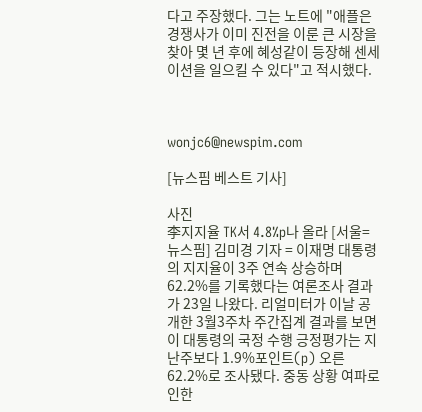다고 주장했다. 그는 노트에 "애플은 경쟁사가 이미 진전을 이룬 큰 시장을 찾아 몇 년 후에 혜성같이 등장해 센세이션을 일으킬 수 있다"고 적시했다.



wonjc6@newspim.com

[뉴스핌 베스트 기사]

사진
李지지율 TK서 4.8%p나 올라 [서울=뉴스핌] 김미경 기자 = 이재명 대통령의 지지율이 3주 연속 상승하며 62.2%를 기록했다는 여론조사 결과가 23일 나왔다. 리얼미터가 이날 공개한 3월3주차 주간집계 결과를 보면 이 대통령의 국정 수행 긍정평가는 지난주보다 1.9%포인트(p) 오른 62.2%로 조사됐다. 중동 상황 여파로 인한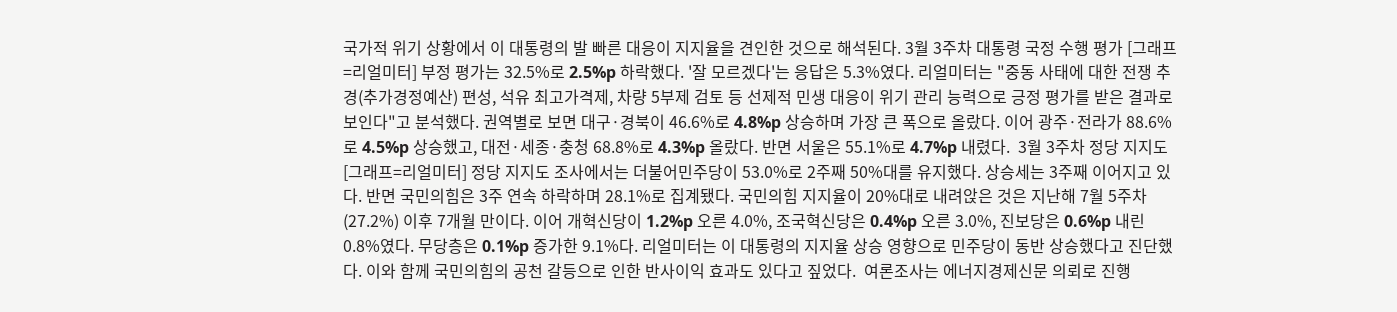국가적 위기 상황에서 이 대통령의 발 빠른 대응이 지지율을 견인한 것으로 해석된다. 3월 3주차 대통령 국정 수행 평가 [그래프=리얼미터] 부정 평가는 32.5%로 2.5%p 하락했다. '잘 모르겠다'는 응답은 5.3%였다. 리얼미터는 "중동 사태에 대한 전쟁 추경(추가경정예산) 편성, 석유 최고가격제, 차량 5부제 검토 등 선제적 민생 대응이 위기 관리 능력으로 긍정 평가를 받은 결과로 보인다"고 분석했다. 권역별로 보면 대구·경북이 46.6%로 4.8%p 상승하며 가장 큰 폭으로 올랐다. 이어 광주·전라가 88.6%로 4.5%p 상승했고, 대전·세종·충청 68.8%로 4.3%p 올랐다. 반면 서울은 55.1%로 4.7%p 내렸다.  3월 3주차 정당 지지도 [그래프=리얼미터] 정당 지지도 조사에서는 더불어민주당이 53.0%로 2주째 50%대를 유지했다. 상승세는 3주째 이어지고 있다. 반면 국민의힘은 3주 연속 하락하며 28.1%로 집계됐다. 국민의힘 지지율이 20%대로 내려앉은 것은 지난해 7월 5주차(27.2%) 이후 7개월 만이다. 이어 개혁신당이 1.2%p 오른 4.0%, 조국혁신당은 0.4%p 오른 3.0%, 진보당은 0.6%p 내린 0.8%였다. 무당층은 0.1%p 증가한 9.1%다. 리얼미터는 이 대통령의 지지율 상승 영향으로 민주당이 동반 상승했다고 진단했다. 이와 함께 국민의힘의 공천 갈등으로 인한 반사이익 효과도 있다고 짚었다.  여론조사는 에너지경제신문 의뢰로 진행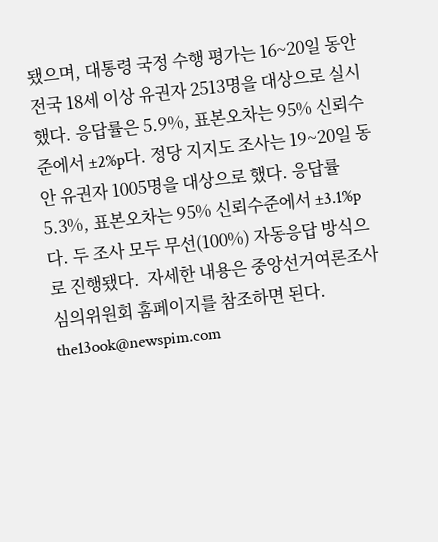됐으며, 대통령 국정 수행 평가는 16~20일 동안 전국 18세 이상 유권자 2513명을 대상으로 실시했다. 응답률은 5.9%, 표본오차는 95% 신뢰수준에서 ±2%p다. 정당 지지도 조사는 19~20일 동안 유권자 1005명을 대상으로 했다. 응답률 5.3%, 표본오차는 95% 신뢰수준에서 ±3.1%p다. 두 조사 모두 무선(100%) 자동응답 방식으로 진행됐다.  자세한 내용은 중앙선거여론조사심의위원회 홈페이지를 참조하면 된다. the13ook@newspim.com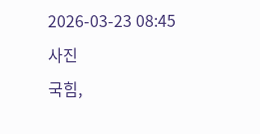2026-03-23 08:45
사진
국힘,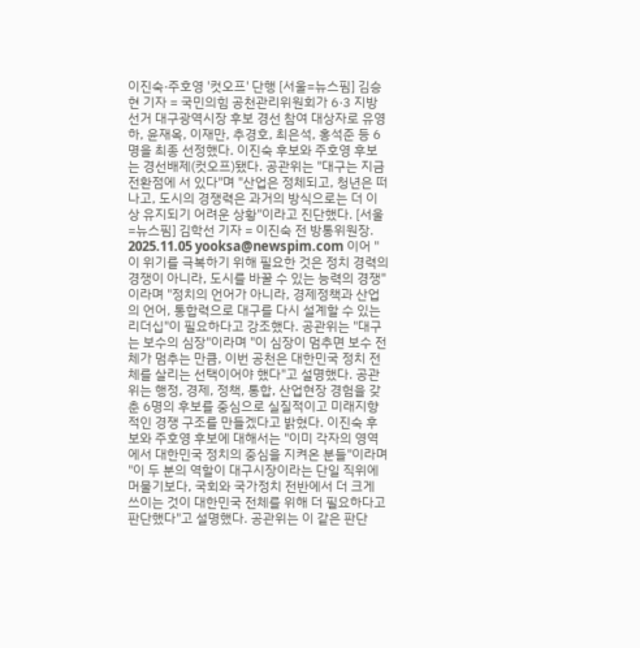이진숙·주호영 '컷오프' 단행 [서울=뉴스핌] 김승현 기자 = 국민의힘 공천관리위원회가 6·3 지방선거 대구광역시장 후보 경선 참여 대상자로 유영하, 윤재옥, 이재만, 추경호, 최은석, 홍석준 등 6명을 최종 선정했다. 이진숙 후보와 주호영 후보는 경선배제(컷오프)됐다. 공관위는 "대구는 지금 전환점에 서 있다"며 "산업은 정체되고, 청년은 떠나고, 도시의 경쟁력은 과거의 방식으로는 더 이상 유지되기 어려운 상황"이라고 진단했다. [서울=뉴스핌] 김학선 기자 = 이진숙 전 방통위원장. 2025.11.05 yooksa@newspim.com 이어 "이 위기를 극복하기 위해 필요한 것은 정치 경력의 경쟁이 아니라, 도시를 바꿀 수 있는 능력의 경쟁"이라며 "정치의 언어가 아니라, 경제정책과 산업의 언어, 통합력으로 대구를 다시 설계할 수 있는 리더십"이 필요하다고 강조했다. 공관위는 "대구는 보수의 심장"이라며 "이 심장이 멈추면 보수 전체가 멈추는 만큼, 이번 공천은 대한민국 정치 전체를 살리는 선택이어야 했다"고 설명했다. 공관위는 행정, 경제, 정책, 통합, 산업현장 경험을 갖춘 6명의 후보를 중심으로 실질적이고 미래지향적인 경쟁 구조를 만들겠다고 밝혔다. 이진숙 후보와 주호영 후보에 대해서는 "이미 각자의 영역에서 대한민국 정치의 중심을 지켜온 분들"이라며 "이 두 분의 역할이 대구시장이라는 단일 직위에 머물기보다, 국회와 국가정치 전반에서 더 크게 쓰이는 것이 대한민국 전체를 위해 더 필요하다고 판단했다"고 설명했다. 공관위는 이 같은 판단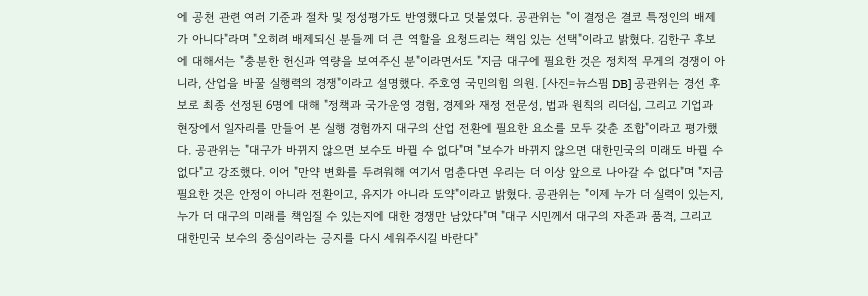에 공천 관련 여러 기준과 절차 및 정성평가도 반영했다고 덧붙였다. 공관위는 "이 결정은 결코 특정인의 배제가 아니다"라며 "오히려 배제되신 분들께 더 큰 역할을 요청드리는 책임 있는 선택"이라고 밝혔다. 김한구 후보에 대해서는 "충분한 헌신과 역량을 보여주신 분"이라면서도 "지금 대구에 필요한 것은 정치적 무게의 경쟁이 아니라, 산업을 바꿀 실행력의 경쟁"이라고 설명했다. 주호영 국민의힘 의원. [사진=뉴스핌 DB] 공관위는 경선 후보로 최종 선정된 6명에 대해 "정책과 국가운영 경험, 경제와 재정 전문성, 법과 원칙의 리더십, 그리고 기업과 현장에서 일자리를 만들어 본 실행 경험까지 대구의 산업 전환에 필요한 요소를 모두 갖춘 조합"이라고 평가했다. 공관위는 "대구가 바뀌지 않으면 보수도 바뀔 수 없다"며 "보수가 바뀌지 않으면 대한민국의 미래도 바뀔 수 없다"고 강조했다. 이어 "만약 변화를 두려워해 여기서 멈춘다면 우리는 더 이상 앞으로 나아갈 수 없다"며 "지금 필요한 것은 안정이 아니라 전환이고, 유지가 아니라 도약"이라고 밝혔다. 공관위는 "이제 누가 더 실력이 있는지, 누가 더 대구의 미래를 책임질 수 있는지에 대한 경쟁만 남았다"며 "대구 시민께서 대구의 자존과 품격, 그리고 대한민국 보수의 중심이라는 긍지를 다시 세워주시길 바란다"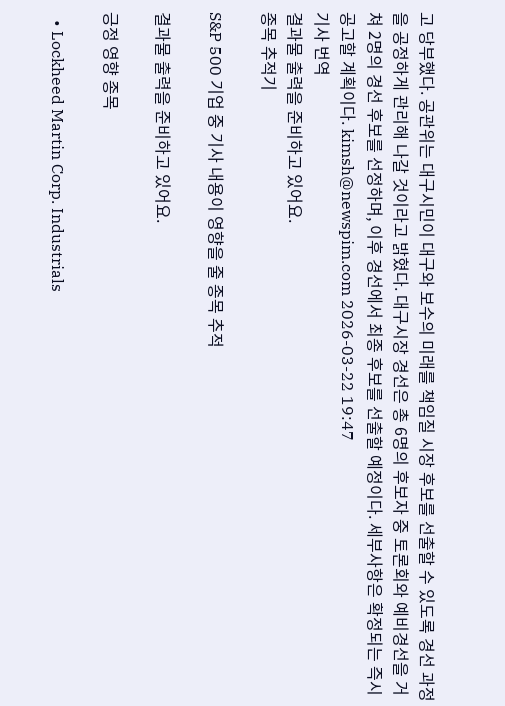고 당부했다. 공관위는 대구시민이 대구와 보수의 미래를 책임질 시장 후보를 선출할 수 있도록 경선 과정을 공정하게 관리해 나갈 것이라고 밝혔다. 대구시장 경선은 총 6명의 후보자 중 토론회와 예비경선을 거쳐 2명의 경선 후보를 선정하며, 이후 경선에서 최종 후보를 선출할 예정이다. 세부사항은 확정되는 즉시 공고할 계획이다. kimsh@newspim.com 2026-03-22 19:47
기사 번역
결과물 출력을 준비하고 있어요.
종목 추적기

S&P 500 기업 중 기사 내용이 영향을 줄 종목 추적

결과물 출력을 준비하고 있어요.

긍정 영향 종목

  • Lockheed Martin Corp. Industrials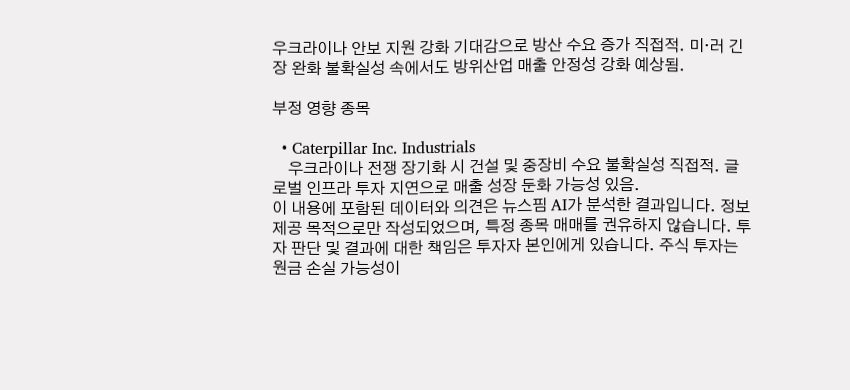우크라이나 안보 지원 강화 기대감으로 방산 수요 증가 직접적. 미·러 긴장 완화 불확실성 속에서도 방위산업 매출 안정성 강화 예상됨.

부정 영향 종목

  • Caterpillar Inc. Industrials
    우크라이나 전쟁 장기화 시 건설 및 중장비 수요 불확실성 직접적. 글로벌 인프라 투자 지연으로 매출 성장 둔화 가능성 있음.
이 내용에 포함된 데이터와 의견은 뉴스핌 AI가 분석한 결과입니다. 정보 제공 목적으로만 작성되었으며, 특정 종목 매매를 권유하지 않습니다. 투자 판단 및 결과에 대한 책임은 투자자 본인에게 있습니다. 주식 투자는 원금 손실 가능성이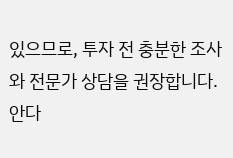있으므로, 투자 전 충분한 조사와 전문가 상담을 권장합니다.
안다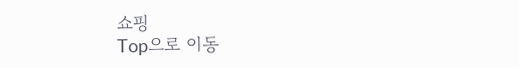쇼핑
Top으로 이동